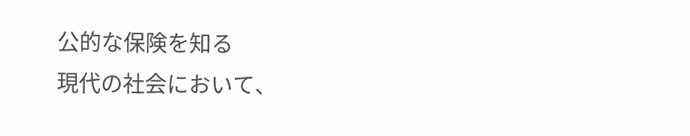公的な保険を知る
現代の社会において、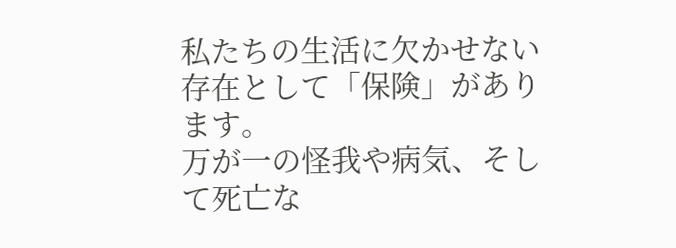私たちの生活に欠かせない存在として「保険」があります。
万が一の怪我や病気、そして死亡な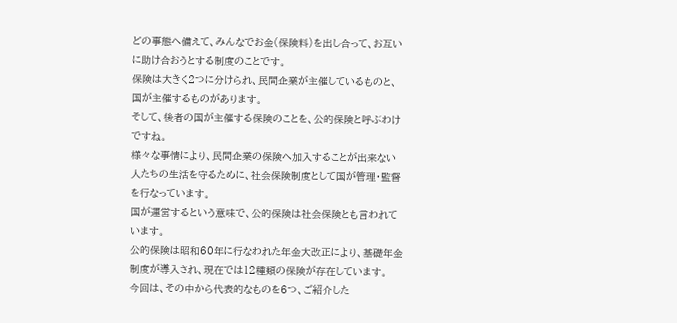どの事態へ備えて、みんなでお金(保険料)を出し合って、お互いに助け合おうとする制度のことです。
保険は大きく2つに分けられ、民間企業が主催しているものと、国が主催するものがあります。
そして、後者の国が主催する保険のことを、公的保険と呼ぶわけですね。
様々な事情により、民間企業の保険へ加入することが出来ない人たちの生活を守るために、社会保険制度として国が管理・監督を行なっています。
国が運営するという意味で、公的保険は社会保険とも言われています。
公的保険は昭和60年に行なわれた年金大改正により、基礎年金制度が導入され、現在では12種類の保険が存在しています。
今回は、その中から代表的なものを6つ、ご紹介した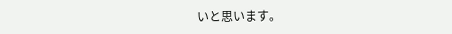いと思います。